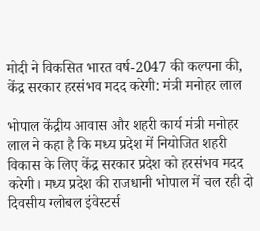मोदी ने विकसित भारत वर्ष-2047 की कल्पना की, केंद्र सरकार हरसंभव मदद करेगी: मंत्री मनोहर लाल

भोपाल केंद्रीय आवास और शहरी कार्य मंत्री मनोहर लाल ने कहा है कि मध्य प्रदेश में नियोजित शहरी विकास के लिए केंद्र सरकार प्रदेश को हरसंभव मदद करेगी। मध्य प्रदेश की राजधानी भोपाल में चल रही दो दिवसीय ग्लोबल इंवेस्टर्स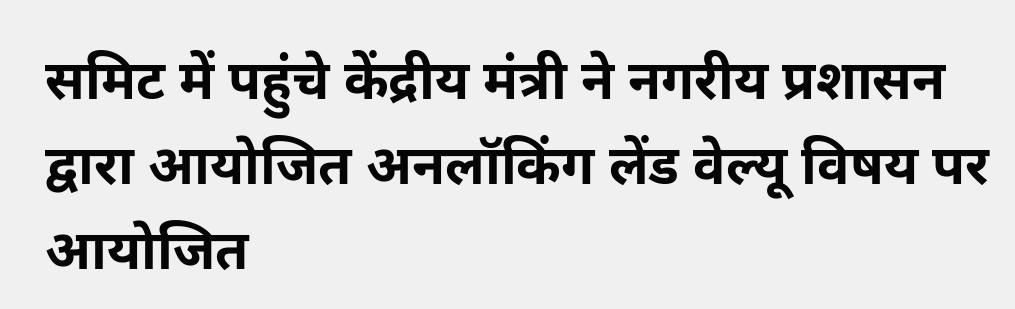समिट में पहुंचे केंद्रीय मंत्री ने नगरीय प्रशासन द्वारा आयोजित अनलॉकिंग लेंड वेल्यू विषय पर आयोजित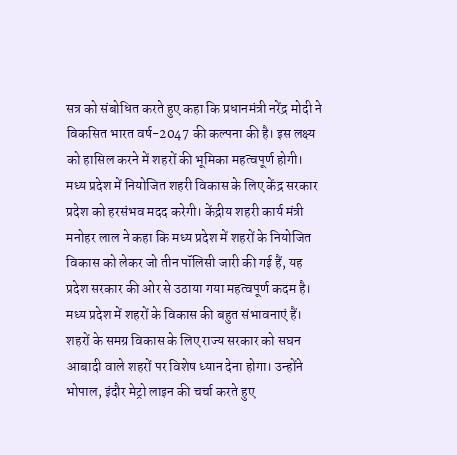सत्र को संबोधित करते हुए कहा कि प्रधानमंत्री नरेंद्र मोदी ने विकसित भारत वर्ष-2047 की कल्पना की है। इस लक्ष्य को हासिल करने में शहरों की भूमिका महत्वपूर्ण होगी। मध्य प्रदेश में नियोजित शहरी विकास के लिए केंद्र सरकार प्रदेश को हरसंभव मदद करेगी। केंद्रीय शहरी कार्य मंत्री मनोहर लाल ने कहा कि मध्य प्रदेश में शहरों के नियोजित विकास को लेकर जो तीन पॉलिसी जारी की गई हैं, यह प्रदेश सरकार की ओर से उठाया गया महत्वपूर्ण कदम है। मध्य प्रदेश में शहरों के विकास की बहुत संभावनाएं हैं। शहरों के समग्र विकास के लिए राज्य सरकार को सघन आबादी वाले शहरों पर विशेष ध्यान देना होगा। उन्होंने भोपाल, इंदौर मेट्रो लाइन की चर्चा करते हुए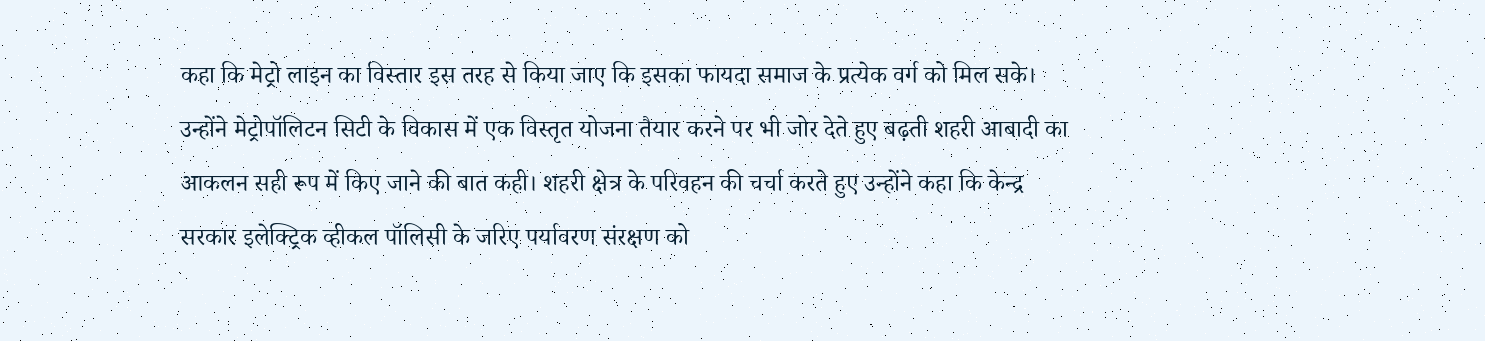कहा कि मेट्रो लाइन का विस्तार इस तरह से किया जाए कि इसका फायदा समाज के प्रत्येक वर्ग को मिल सके। उन्होंने मेट्रोपॉलिटन सिटी के विकास में एक विस्तृत योजना तैयार करने पर भी जोर देते हुए बढ़ती शहरी आबादी का आकलन सही रूप में किए जाने की बात कही। शहरी क्षेत्र के परिवहन की चर्चा करते हुए उन्होंने कहा कि केन्द्र सरकार इलेक्ट्रिक व्हीकल पॉलिसी के जरिए पर्यावरण संरक्षण को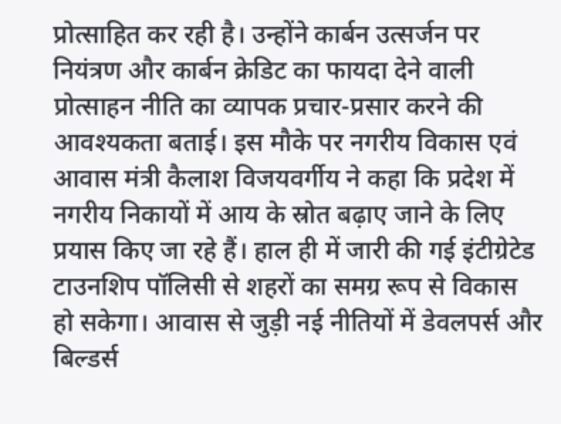प्रोत्साहित कर रही है। उन्होंने कार्बन उत्सर्जन पर नियंत्रण और कार्बन क्रेडिट का फायदा देने वाली प्रोत्साहन नीति का व्यापक प्रचार-प्रसार करने की आवश्यकता बताई। इस मौके पर नगरीय विकास एवं आवास मंत्री कैलाश विजयवर्गीय ने कहा कि प्रदेश में नगरीय निकायों में आय के स्रोत बढ़ाए जाने के लिए प्रयास किए जा रहे हैं। हाल ही में जारी की गई इंटीग्रेटेड टाउनशिप पॉलिसी से शहरों का समग्र रूप से विकास हो सकेगा। आवास से जुड़ी नई नीतियों में डेवलपर्स और बिल्डर्स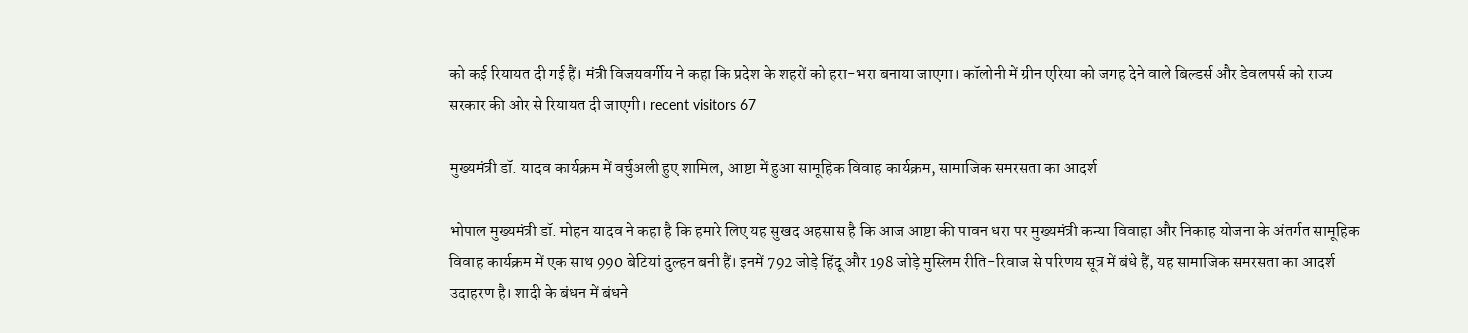को कई रियायत दी गई हैं। मंत्री विजयवर्गीय ने कहा कि प्रदेश के शहरों को हरा-भरा बनाया जाएगा। कॉलोनी में ग्रीन एरिया को जगह देने वाले बिल्डर्स और डेवलपर्स को राज्य सरकार की ओर से रियायत दी जाएगी। recent visitors 67

मुख्यमंत्री डॉ. यादव कार्यक्रम में वर्चुअली हुए शामिल, आष्टा में हुआ सामूहिक विवाह कार्यक्रम, सामाजिक समरसता का आदर्श

भोपाल मुख्यमंत्री डॉ. मोहन यादव ने कहा है कि हमारे लिए यह सुखद अहसास है कि आज आष्टा की पावन धरा पर मुख्यमंत्री कन्या विवाहा और निकाह योजना के अंतर्गत सामूहिक विवाह कार्यक्रम में एक साथ 990 बेटियां दुल्हन बनी हैं। इनमें 792 जोड़े हिंदू और 198 जोड़े मुस्लिम रीति-रिवाज से परिणय सूत्र में बंधे हैं, यह सामाजिक समरसता का आदर्श उदाहरण है। शादी के बंधन में बंधने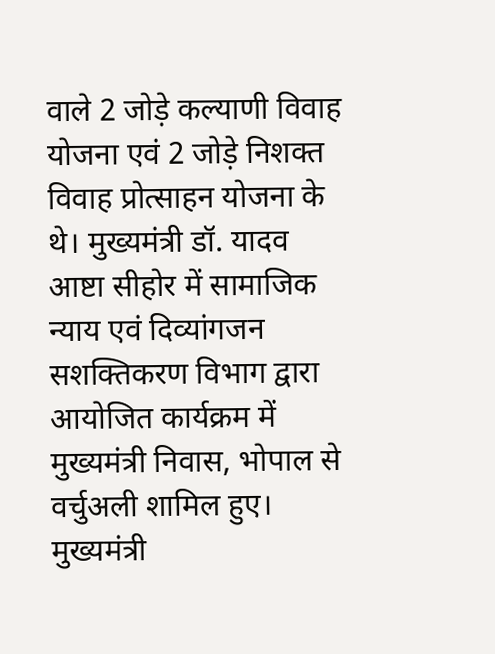वाले 2 जोड़े कल्याणी विवाह योजना एवं 2 जोड़े निशक्त विवाह प्रोत्साहन योजना के थे। मुख्यमंत्री डॉ. यादव आष्टा सीहोर में सामाजिक न्याय एवं दिव्यांगजन सशक्तिकरण विभाग द्वारा आयोजित कार्यक्रम में मुख्यमंत्री निवास, भोपाल से वर्चुअली शामिल हुए। मुख्यमंत्री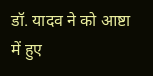डॉ. यादव ने को आष्टा में हुए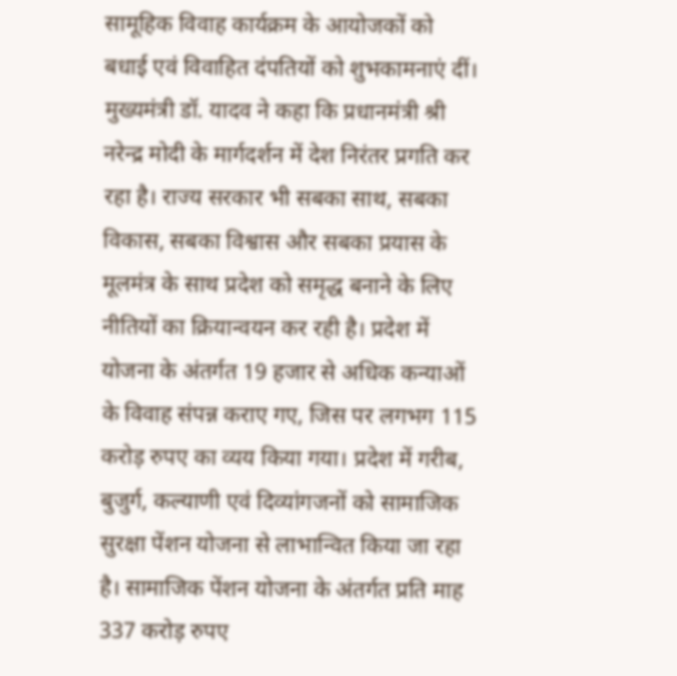सामूहिक विवाह कार्यक्रम के आयोजकों को बधाई एवं विवाहित दंपतियों को शुभकामनाएं दीं। मुख्यमंत्री डॉ. यादव ने कहा कि प्रधानमंत्री श्री नरेन्द्र मोदी के मार्गदर्शन में देश निरंतर प्रगति कर रहा है। राज्य सरकार भी सबका साथ, सबका विकास, सबका विश्वास और सबका प्रयास के मूलमंत्र के साथ प्रदेश को समृद्ध बनाने के लिए नीतियों का क्रियान्वयन कर रही है। प्रदेश में योजना के अंतर्गत 19 हजार से अधिक कन्याओं के विवाह संपन्न कराए गए, जिस पर लगभग 115 करोड़ रुपए का व्यय किया गया। प्रदेश में गरीब, बुजुर्ग, कल्याणी एवं दिव्यांगजनों को सामाजिक सुरक्षा पेंशन योजना से लाभान्वित किया जा रहा है। सामाजिक पेंशन योजना के अंतर्गत प्रति माह 337 करोड़ रुपए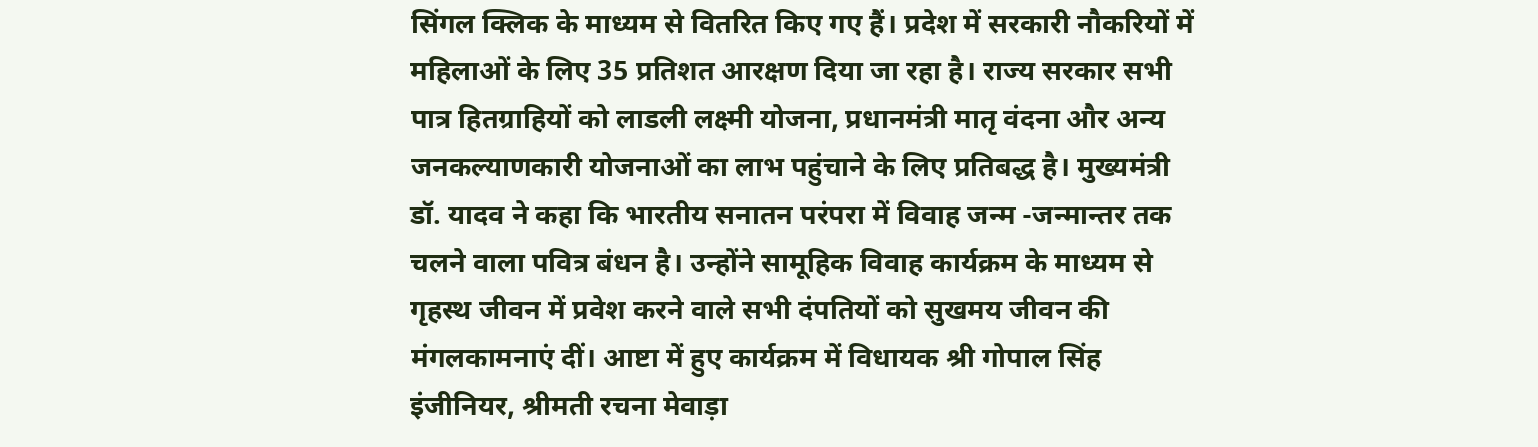सिंगल क्लिक के माध्यम से वितरित किए गए हैं। प्रदेश में सरकारी नौकरियों में महिलाओं के लिए 35 प्रतिशत आरक्षण दिया जा रहा है। राज्य सरकार सभी पात्र हितग्राहियों को लाडली लक्ष्मी योजना, प्रधानमंत्री मातृ वंदना और अन्य जनकल्याणकारी योजनाओं का लाभ पहुंचाने के लिए प्रतिबद्ध है। मुख्यमंत्री डॉ. यादव ने कहा कि भारतीय सनातन परंपरा में विवाह जन्म -जन्मान्तर तक चलने वाला पवित्र बंधन है। उन्होंने सामूहिक विवाह कार्यक्रम के माध्यम से गृहस्थ जीवन में प्रवेश करने वाले सभी दंपतियों को सुखमय जीवन की मंगलकामनाएं दीं। आष्टा में हुए कार्यक्रम में विधायक श्री गोपाल सिंह इंजीनियर, श्रीमती रचना मेवाड़ा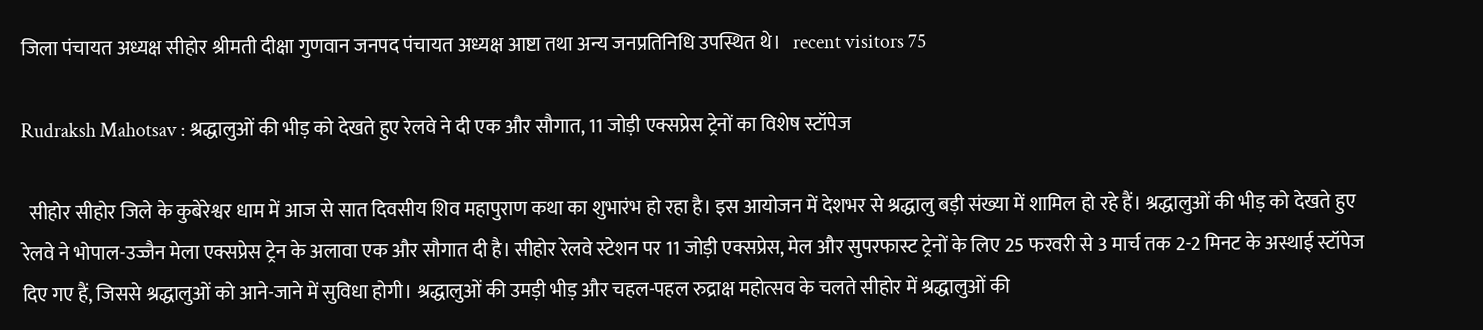जिला पंचायत अध्यक्ष सीहोर श्रीमती दीक्षा गुणवान जनपद पंचायत अध्यक्ष आष्टा तथा अन्य जनप्रतिनिधि उपस्थित थे।   recent visitors 75

Rudraksh Mahotsav : श्रद्धालुओं की भीड़ को देखते हुए रेलवे ने दी एक और सौगात, 11 जोड़ी एक्सप्रेस ट्रेनों का विशेष स्टॉपेज

  सीहोर सीहोर जिले के कुबेरेश्वर धाम में आज से सात दिवसीय शिव महापुराण कथा का शुभारंभ हो रहा है। इस आयोजन में देशभर से श्रद्धालु बड़ी संख्या में शामिल हो रहे हैं। श्रद्धालुओं की भीड़ को देखते हुए रेलवे ने भोपाल-उज्जैन मेला एक्सप्रेस ट्रेन के अलावा एक और सौगात दी है। सीहोर रेलवे स्टेशन पर 11 जोड़ी एक्सप्रेस, मेल और सुपरफास्ट ट्रेनों के लिए 25 फरवरी से 3 मार्च तक 2-2 मिनट के अस्थाई स्टॉपेज दिए गए हैं, जिससे श्रद्धालुओं को आने-जाने में सुविधा होगी। श्रद्धालुओं की उमड़ी भीड़ और चहल-पहल रुद्राक्ष महोत्सव के चलते सीहोर में श्रद्धालुओं की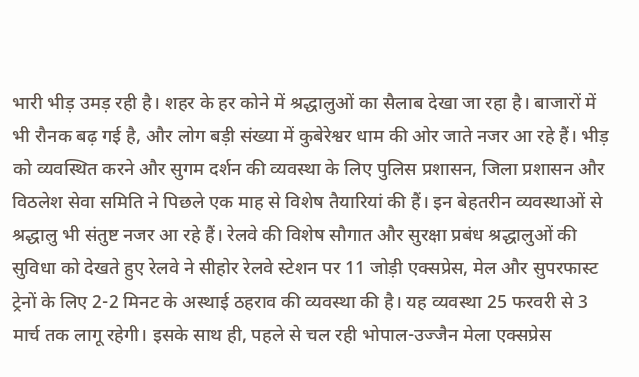भारी भीड़ उमड़ रही है। शहर के हर कोने में श्रद्धालुओं का सैलाब देखा जा रहा है। बाजारों में भी रौनक बढ़ गई है, और लोग बड़ी संख्या में कुबेरेश्वर धाम की ओर जाते नजर आ रहे हैं। भीड़ को व्यवस्थित करने और सुगम दर्शन की व्यवस्था के लिए पुलिस प्रशासन, जिला प्रशासन और विठलेश सेवा समिति ने पिछले एक माह से विशेष तैयारियां की हैं। इन बेहतरीन व्यवस्थाओं से श्रद्धालु भी संतुष्ट नजर आ रहे हैं। रेलवे की विशेष सौगात और सुरक्षा प्रबंध श्रद्धालुओं की सुविधा को देखते हुए रेलवे ने सीहोर रेलवे स्टेशन पर 11 जोड़ी एक्सप्रेस, मेल और सुपरफास्ट ट्रेनों के लिए 2-2 मिनट के अस्थाई ठहराव की व्यवस्था की है। यह व्यवस्था 25 फरवरी से 3 मार्च तक लागू रहेगी। इसके साथ ही, पहले से चल रही भोपाल-उज्जैन मेला एक्सप्रेस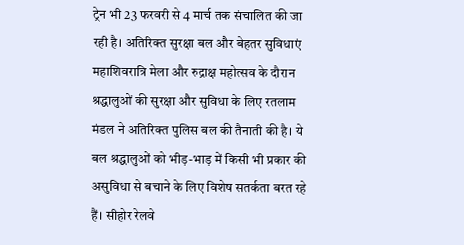ट्रेन भी 23 फरवरी से 4 मार्च तक संचालित की जा रही है। अतिरिक्त सुरक्षा बल और बेहतर सुविधाएं महाशिवरात्रि मेला और रुद्राक्ष महोत्सव के दौरान श्रद्धालुओं की सुरक्षा और सुविधा के लिए रतलाम मंडल ने अतिरिक्त पुलिस बल की तैनाती की है। ये बल श्रद्धालुओं को भीड़-भाड़ में किसी भी प्रकार की असुविधा से बचाने के लिए विशेष सतर्कता बरत रहे हैं। सीहोर रेलवे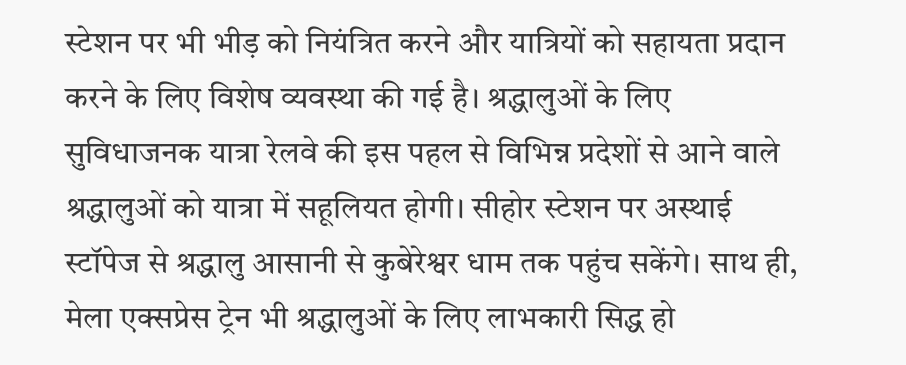स्टेशन पर भी भीड़ को नियंत्रित करने और यात्रियों को सहायता प्रदान करने के लिए विशेष व्यवस्था की गई है। श्रद्धालुओं के लिए सुविधाजनक यात्रा रेलवे की इस पहल से विभिन्न प्रदेशों से आने वाले श्रद्धालुओं को यात्रा में सहूलियत होगी। सीहोर स्टेशन पर अस्थाई स्टॉपेज से श्रद्धालु आसानी से कुबेरेश्वर धाम तक पहुंच सकेंगे। साथ ही, मेला एक्सप्रेस ट्रेन भी श्रद्धालुओं के लिए लाभकारी सिद्ध हो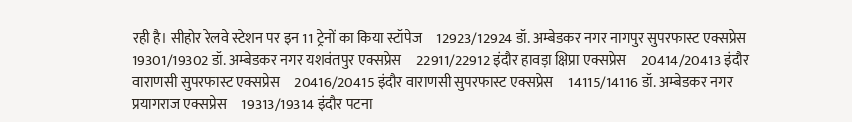रही है। सीहोर रेलवे स्टेशन पर इन 11 ट्रेनों का किया स्टॉपेज     12923/12924 डॉ. अम्बेडकर नगर नागपुर सुपरफास्ट एक्सप्रेस     19301/19302 डॉ. अम्बेडकर नगर यशवंतपुर एक्सप्रेस     22911/22912 इंदौर हावड़ा क्षिप्रा एक्सप्रेस     20414/20413 इंदौर वाराणसी सुपरफास्ट एक्सप्रेस     20416/20415 इंदौर वाराणसी सुपरफास्ट एक्सप्रेस     14115/14116 डॉ. अम्बेडकर नगर प्रयागराज एक्सप्रेस     19313/19314 इंदौर पटना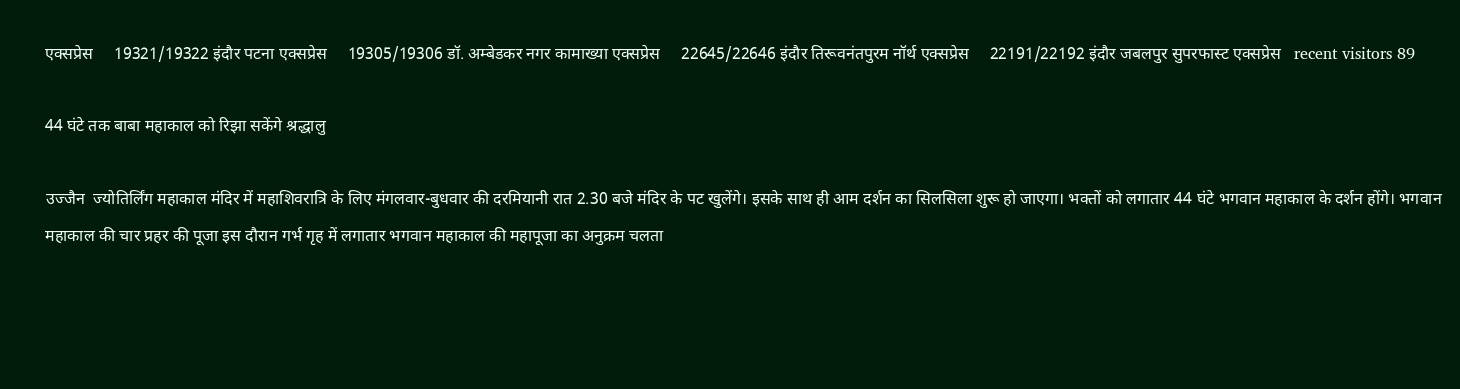एक्सप्रेस     19321/19322 इंदौर पटना एक्सप्रेस     19305/19306 डॉ. अम्बेडकर नगर कामाख्या एक्सप्रेस     22645/22646 इंदौर तिरूवनंतपुरम नॉर्थ एक्सप्रेस     22191/22192 इंदौर जबलपुर सुपरफास्ट एक्सप्रेस   recent visitors 89

44 घंटे तक बाबा महाकाल को रिझा सकेंगे श्रद्धालु

उज्जैन  ज्योतिर्लिंग महाकाल मंदिर में महाशिवरात्रि के लिए मंगलवार-बुधवार की दरमियानी रात 2.30 बजे मंदिर के पट खुलेंगे। इसके साथ ही आम दर्शन का सिलसिला शुरू हो जाएगा। भक्तों को लगातार 44 घंटे भगवान महाकाल के दर्शन होंगे। भगवान महाकाल की चार प्रहर की पूजा इस दौरान गर्भ गृह में लगातार भगवान महाकाल की महापूजा का अनुक्रम चलता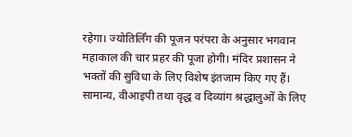रहेगा। ज्योतिर्लिंग की पूजन परंपरा के अनुसार भगवान महाकाल की चार प्रहर की पूजा होगी। मंदिर प्रशासन ने भक्तों की सुविधा के लिए विशेष इंतजाम किए गए हैं। सामान्य, वीआइपी तथा वृद्ध व दिव्यांग श्रद्धालुओं के लिए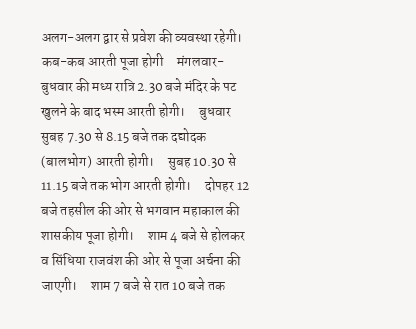अलग-अलग द्वार से प्रवेश की व्यवस्था रहेगी। कब-कब आरती पूजा होगी     मंगलवार-बुधवार की मध्य रात्रि 2.30 बजे मंदिर के पट खुलने के बाद भस्म आरती होगी।     बुधवार सुबह 7.30 से 8.15 बजे तक दद्योदक (बालभोग) आरती होगी।     सुबह 10.30 से 11.15 बजे तक भोग आरती होगी।     दोपहर 12 बजे तहसील की ओर से भगवान महाकाल की शासकीय पूजा होगी।     शाम 4 बजे से होलकर व सिंधिया राजवंश की ओर से पूजा अर्चना की जाएगी।     शाम 7 बजे से रात 10 बजे तक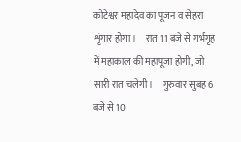कोटेश्वर महादेव का पूजन व सेहरा शृंगार होगा।     रात 11 बजे से गर्भगृह में महाकाल की महापूजा होगी, जो सारी रात चलेगी।     गुरुवार सुबह 6 बजे से 10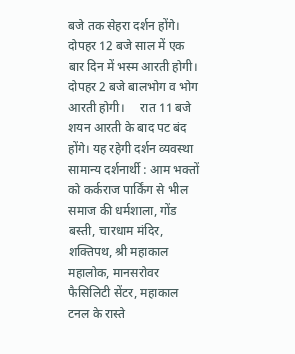बजे तक सेहरा दर्शन होंगे।     दोपहर 12 बजे साल में एक बार दिन में भस्म आरती होगी।     दोपहर 2 बजे बालभोग व भोग आरती होगी।     रात 11 बजे शयन आरती के बाद पट बंद होंगे। यह रहेगी दर्शन व्यवस्था सामान्य दर्शनार्थी : आम भक्तों को कर्कराज पार्किंग से भील समाज की धर्मशाला, गोंड बस्ती, चारधाम मंदिर, शक्तिपथ, श्री महाकाल महालोक, मानसरोवर फैसिलिटी सेंटर, महाकाल टनल के रास्ते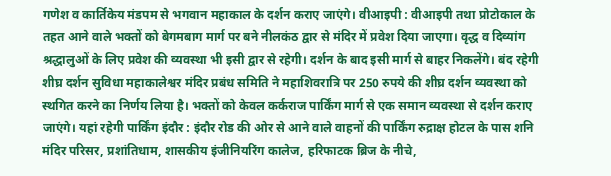गणेश व कार्तिकेय मंडपम से भगवान महाकाल के दर्शन कराए जाएंगे। वीआइपी : वीआइपी तथा प्रोटोकाल के तहत आने वाले भक्तों को बेगमबाग मार्ग पर बने नीलकंठ द्वार से मंदिर में प्रवेश दिया जाएगा। वृद्ध व दिव्यांग श्रद्धालुओं के लिए प्रवेश की व्यवस्था भी इसी द्वार से रहेगी। दर्शन के बाद इसी मार्ग से बाहर निकलेंगे। बंद रहेगी शीघ्र दर्शन सुविधा महाकालेश्वर मंदिर प्रबंध समिति ने महाशिवरात्रि पर 250 रुपये की शीघ्र दर्शन व्यवस्था को स्थगित करने का निर्णय लिया है। भक्तों को केवल कर्कराज पार्किंग मार्ग से एक समान व्यवस्था से दर्शन कराए जाएंगे। यहां रहेगी पार्किंग इंदौर : इंदौर रोड की ओर से आने वाले वाहनों की पार्किंग रुद्राक्ष होटल के पास शनि मंदिर परिसर, प्रशांतिधाम, शासकीय इंजीनियरिंग कालेज, हरिफाटक ब्रिज के नीचे,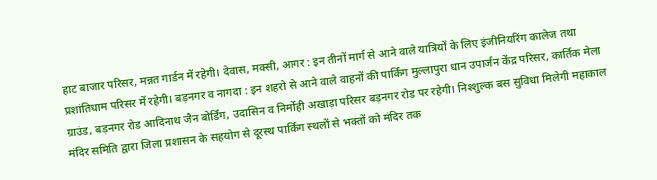हाट बाजार परिसर, मन्नत गार्डन में रहेगी। देवास, मक्सी, आगर : इन तीनों मार्ग से आने वाले यात्रियों के लिए इंजीनियरिंग कालेज तथा प्रशांतिधाम परिसर में रहेगी। बड़नगर व नागदा : इन शहरो से आने वाले वाहनों की पार्किंग मुल्लापुरा धान उपार्जन केंद्र परिसर, कार्तिक मेला ग्राउंड, बड़नगर रोड आदिनाथ जैन बोर्डिंग, उदासिन व निर्मोही अखाड़ा परिसर बड़नगर रोड पर रहेगी। निश्शुल्क बस सुविधा मिलेगी महाकाल मंदिर समिति द्वारा जिला प्रशासन के सहयोग से दूरस्थ पार्किंग स्थलों से भक्तों को मंदिर तक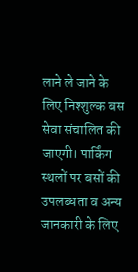लाने ले जाने के लिए निश्शुल्क बस सेवा संचालित की जाएगी। पार्किंग स्थलों पर बसों की उपलब्धता व अन्य जानकारी के लिए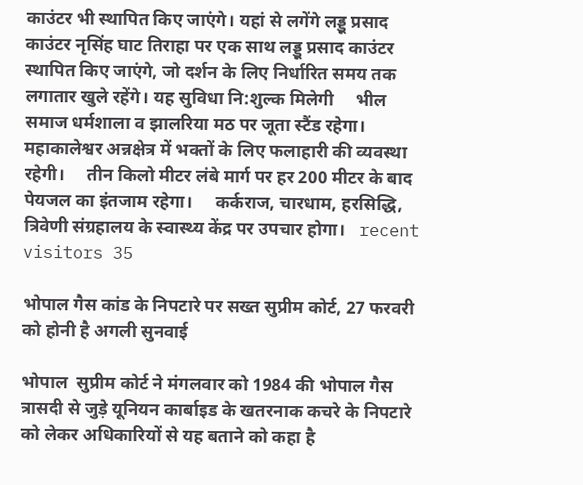काउंटर भी स्थापित किए जाएंगे। यहां से लगेंगे लड्डू प्रसाद काउंटर नृसिंह घाट तिराहा पर एक साथ लड्डू प्रसाद काउंटर स्थापित किए जाएंगे, जो दर्शन के लिए निर्धारित समय तक लगातार खुले रहेंगे। यह सुविधा नि:शुल्क मिलेगी     भील समाज धर्मशाला व झालरिया मठ पर जूता स्टैंड रहेगा।     महाकालेश्वर अन्नक्षेत्र में भक्तों के लिए फलाहारी की व्यवस्था रहेगी।     तीन किलो मीटर लंबे मार्ग पर हर 200 मीटर के बाद पेयजल का इंतजाम रहेगा।     कर्कराज, चारधाम, हरसिद्धि, त्रिवेणी संग्रहालय के स्वास्थ्य केंद्र पर उपचार होगा।   recent visitors 35

भोपाल गैस कांड के निपटारे पर सख्त सुप्रीम कोर्ट, 27 फरवरी को होनी है अगली सुनवाई

भोपाल  सुप्रीम कोर्ट ने मंगलवार को 1984 की भोपाल गैस त्रासदी से जुड़े यूनियन कार्बाइड के खतरनाक कचरे के निपटारे को लेकर अधिकारियों से यह बताने को कहा है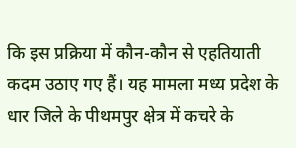कि इस प्रक्रिया में कौन-कौन से एहतियाती कदम उठाए गए हैं। यह मामला मध्य प्रदेश के धार जिले के पीथमपुर क्षेत्र में कचरे के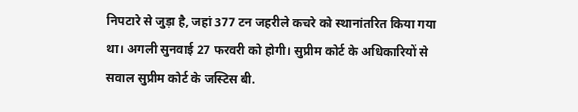निपटारे से जुड़ा है, जहां 377 टन जहरीले कचरे को स्थानांतरित किया गया था। अगली सुनवाई 27 फरवरी को होगी। सुप्रीम कोर्ट के अधिकारियों से सवाल सुप्रीम कोर्ट के जस्टिस बी.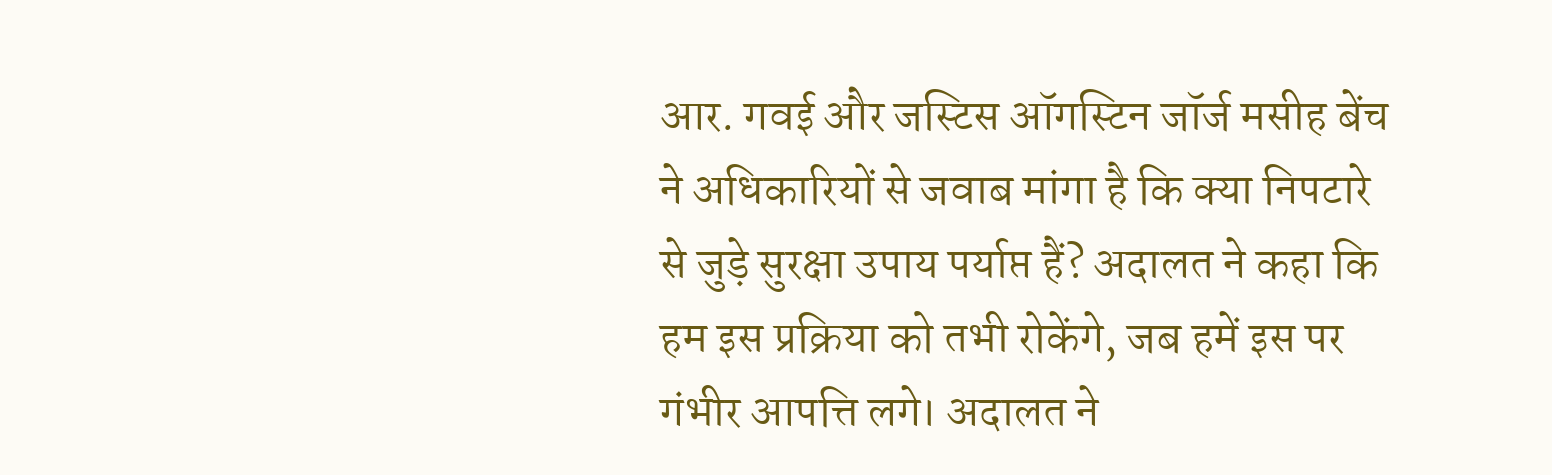आर. गवई और जस्टिस ऑगस्टिन जॉर्ज मसीह बेंच ने अधिकारियों से जवाब मांगा है कि क्या निपटारे से जुड़े सुरक्षा उपाय पर्याप्त हैं? अदालत ने कहा कि हम इस प्रक्रिया को तभी रोकेंगे, जब हमें इस पर गंभीर आपत्ति लगे। अदालत ने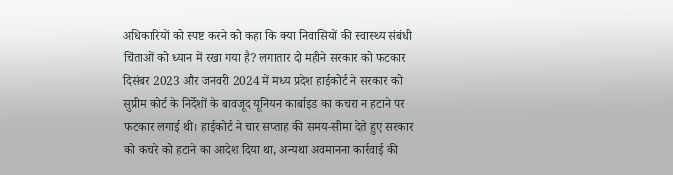अधिकारियों को स्पष्ट करने को कहा कि क्या निवासियों की स्वास्थ्य संबंधी चिंताओं को ध्यान में रखा गया है? लगातार दो महीने सरकार को फटकार दिसंबर 2023 और जनवरी 2024 में मध्य प्रदेश हाईकोर्ट ने सरकार को सुप्रीम कोर्ट के निर्देशों के बावजूद यूनियन कार्बाइड का कचरा न हटाने पर फटकार लगाई थी। हाईकोर्ट ने चार सप्ताह की समय-सीमा देते हुए सरकार को कचरे को हटाने का आदेश दिया था, अन्यथा अवमानना कार्रवाई की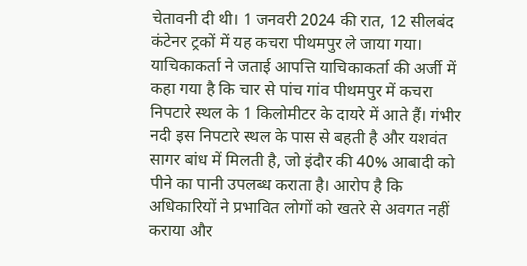चेतावनी दी थी। 1 जनवरी 2024 की रात, 12 सीलबंद कंटेनर ट्रकों में यह कचरा पीथमपुर ले जाया गया। याचिकाकर्ता ने जताई आपत्ति याचिकाकर्ता की अर्जी में कहा गया है कि चार से पांच गांव पीथमपुर में कचरा निपटारे स्थल के 1 किलोमीटर के दायरे में आते हैं। गंभीर नदी इस निपटारे स्थल के पास से बहती है और यशवंत सागर बांध में मिलती है, जो इंदौर की 40% आबादी को पीने का पानी उपलब्ध कराता है। आरोप है कि अधिकारियों ने प्रभावित लोगों को खतरे से अवगत नहीं कराया और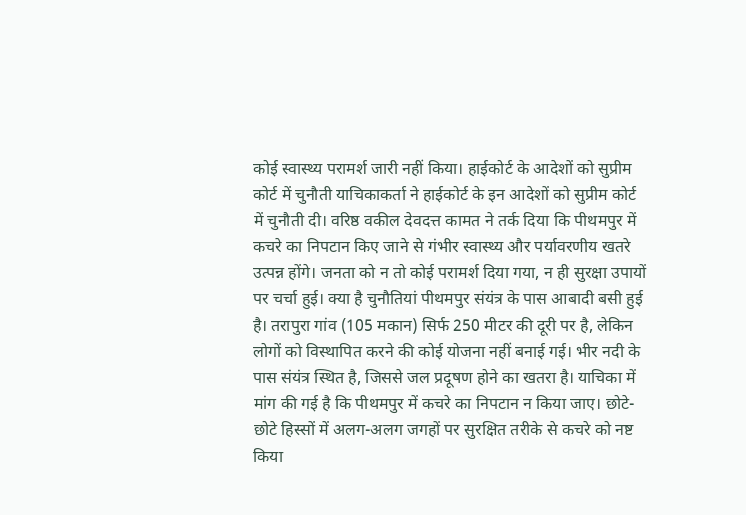कोई स्वास्थ्य परामर्श जारी नहीं किया। हाईकोर्ट के आदेशों को सुप्रीम कोर्ट में चुनौती याचिकाकर्ता ने हाईकोर्ट के इन आदेशों को सुप्रीम कोर्ट में चुनौती दी। वरिष्ठ वकील देवदत्त कामत ने तर्क दिया कि पीथमपुर में कचरे का निपटान किए जाने से गंभीर स्वास्थ्य और पर्यावरणीय खतरे उत्पन्न होंगे। जनता को न तो कोई परामर्श दिया गया, न ही सुरक्षा उपायों पर चर्चा हुई। क्या है चुनौतियां पीथमपुर संयंत्र के पास आबादी बसी हुई है। तरापुरा गांव (105 मकान) सिर्फ 250 मीटर की दूरी पर है, लेकिन लोगों को विस्थापित करने की कोई योजना नहीं बनाई गई। भीर नदी के पास संयंत्र स्थित है, जिससे जल प्रदूषण होने का खतरा है। याचिका में मांग की गई है कि पीथमपुर में कचरे का निपटान न किया जाए। छोटे-छोटे हिस्सों में अलग-अलग जगहों पर सुरक्षित तरीके से कचरे को नष्ट किया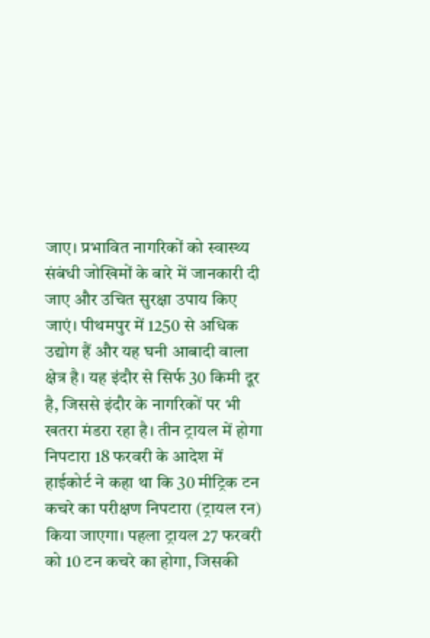जाए। प्रभावित नागरिकों को स्वास्थ्य संबंधी जोखिमों के बारे में जानकारी दी जाए और उचित सुरक्षा उपाय किए जाएं। पीथमपुर में 1250 से अधिक उद्योग हैं और यह घनी आबादी वाला क्षेत्र है। यह इंदौर से सिर्फ 30 किमी दूर है, जिससे इंदौर के नागरिकों पर भी खतरा मंडरा रहा है। तीन ट्रायल में होगा निपटारा 18 फरवरी के आदेश में हाईकोर्ट ने कहा था कि 30 मीट्रिक टन कचरे का परीक्षण निपटारा (ट्रायल रन) किया जाएगा। पहला ट्रायल 27 फरवरी को 10 टन कचरे का होगा, जिसकी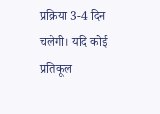प्रक्रिया 3-4 दिन चलेगी। यदि कोई प्रतिकूल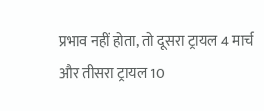प्रभाव नहीं होता, तो दूसरा ट्रायल 4 मार्च और तीसरा ट्रायल 10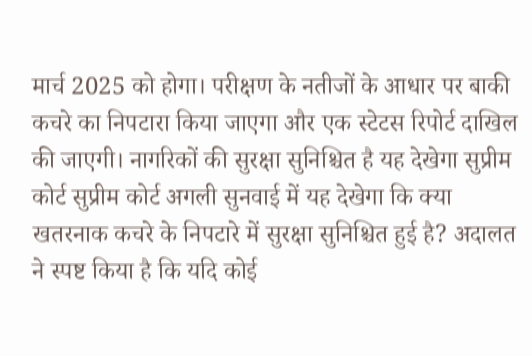मार्च 2025 को होगा। परीक्षण के नतीजों के आधार पर बाकी कचरे का निपटारा किया जाएगा और एक स्टेटस रिपोर्ट दाखिल की जाएगी। नागरिकों की सुरक्षा सुनिश्चित है यह देखेगा सुप्रीम कोर्ट सुप्रीम कोर्ट अगली सुनवाई में यह देखेगा कि क्या खतरनाक कचरे के निपटारे में सुरक्षा सुनिश्चित हुई है? अदालत ने स्पष्ट किया है कि यदि कोई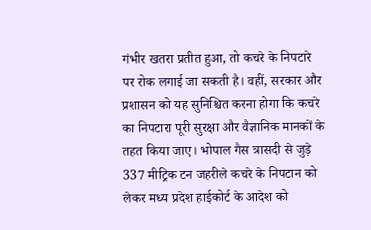गंभीर खतरा प्रतीत हुआ, तो कचरे के निपटारे पर रोक लगाई जा सकती है। वहीं, सरकार और प्रशासन को यह सुनिश्चित करना होगा कि कचरे का निपटारा पूरी सुरक्षा और वैज्ञानिक मानकों के तहत किया जाए। भोपाल गैस त्रासदी से जुड़े 337 मीट्रिक टन जहरीले कचरे के निपटान को लेकर मध्य प्रदेश हाईकोर्ट के आदेश को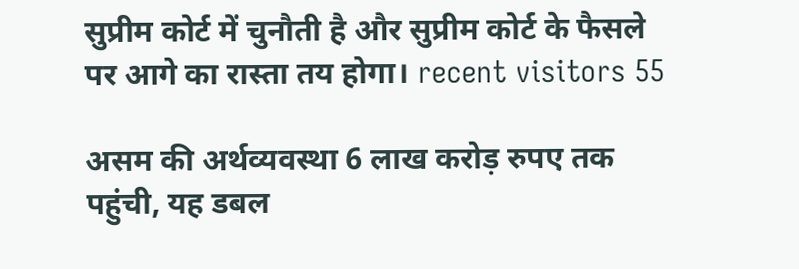सुप्रीम कोर्ट में चुनौती है और सुप्रीम कोर्ट के फैसले पर आगे का रास्ता तय होगा। recent visitors 55

असम की अर्थव्यवस्था 6 लाख करोड़ रुपए तक पहुंची, यह डबल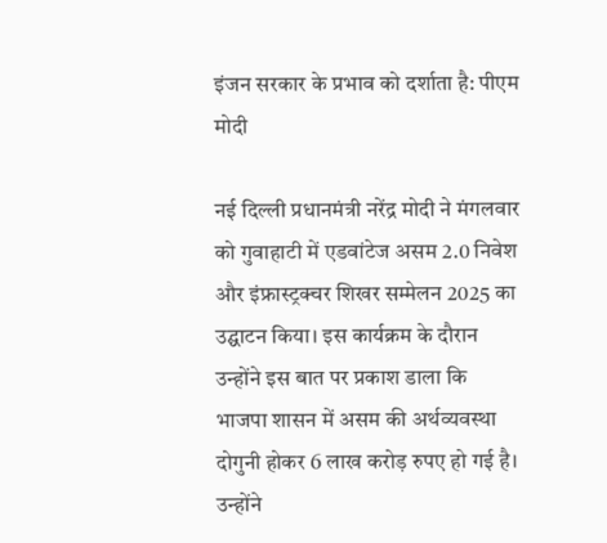इंजन सरकार के प्रभाव को दर्शाता है: पीएम मोदी

नई दिल्ली प्रधानमंत्री नरेंद्र मोदी ने मंगलवार को गुवाहाटी में एडवांटेज असम 2.0 निवेश और इंफ्रास्ट्रक्चर शिखर सम्मेलन 2025 का उद्घाटन किया। इस कार्यक्रम के दौरान उन्होंने इस बात पर प्रकाश डाला कि भाजपा शासन में असम की अर्थव्यवस्था दोगुनी होकर 6 लाख करोड़ रुपए हो गई है। उन्होंने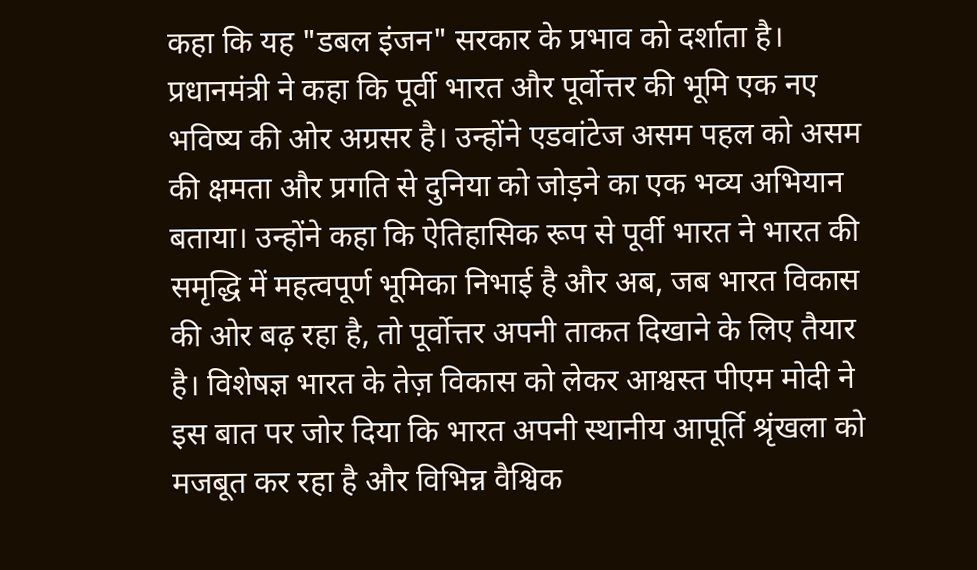कहा कि यह "डबल इंजन" सरकार के प्रभाव को दर्शाता है। प्रधानमंत्री ने कहा कि पूर्वी भारत और पूर्वोत्तर की भूमि एक नए भविष्य की ओर अग्रसर है। उन्होंने एडवांटेज असम पहल को असम की क्षमता और प्रगति से दुनिया को जोड़ने का एक भव्य अभियान बताया। उन्होंने कहा कि ऐतिहासिक रूप से पूर्वी भारत ने भारत की समृद्धि में महत्वपूर्ण भूमिका निभाई है और अब, जब भारत विकास की ओर बढ़ रहा है, तो पूर्वोत्तर अपनी ताकत दिखाने के लिए तैयार है। विशेषज्ञ भारत के तेज़ विकास को लेकर आश्वस्त पीएम मोदी ने इस बात पर जोर दिया कि भारत अपनी स्थानीय आपूर्ति श्रृंखला को मजबूत कर रहा है और विभिन्न वैश्विक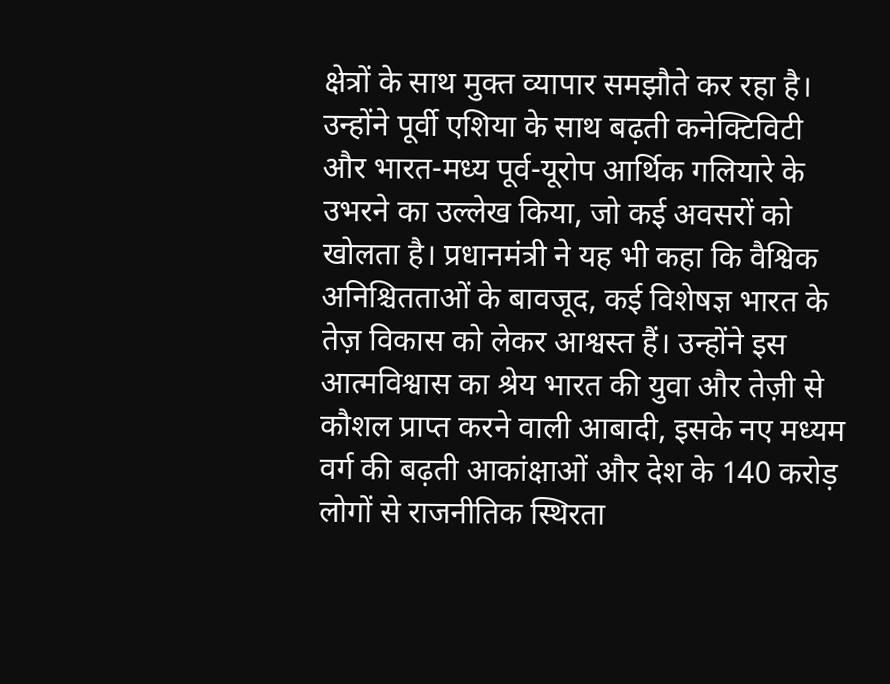क्षेत्रों के साथ मुक्त व्यापार समझौते कर रहा है। उन्होंने पूर्वी एशिया के साथ बढ़ती कनेक्टिविटी और भारत-मध्य पूर्व-यूरोप आर्थिक गलियारे के उभरने का उल्लेख किया, जो कई अवसरों को खोलता है। प्रधानमंत्री ने यह भी कहा कि वैश्विक अनिश्चितताओं के बावजूद, कई विशेषज्ञ भारत के तेज़ विकास को लेकर आश्वस्त हैं। उन्होंने इस आत्मविश्वास का श्रेय भारत की युवा और तेज़ी से कौशल प्राप्त करने वाली आबादी, इसके नए मध्यम वर्ग की बढ़ती आकांक्षाओं और देश के 140 करोड़ लोगों से राजनीतिक स्थिरता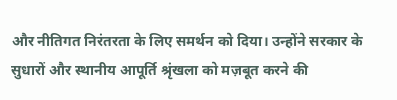और नीतिगत निरंतरता के लिए समर्थन को दिया। उन्होंने सरकार के सुधारों और स्थानीय आपूर्ति श्रृंखला को मज़बूत करने की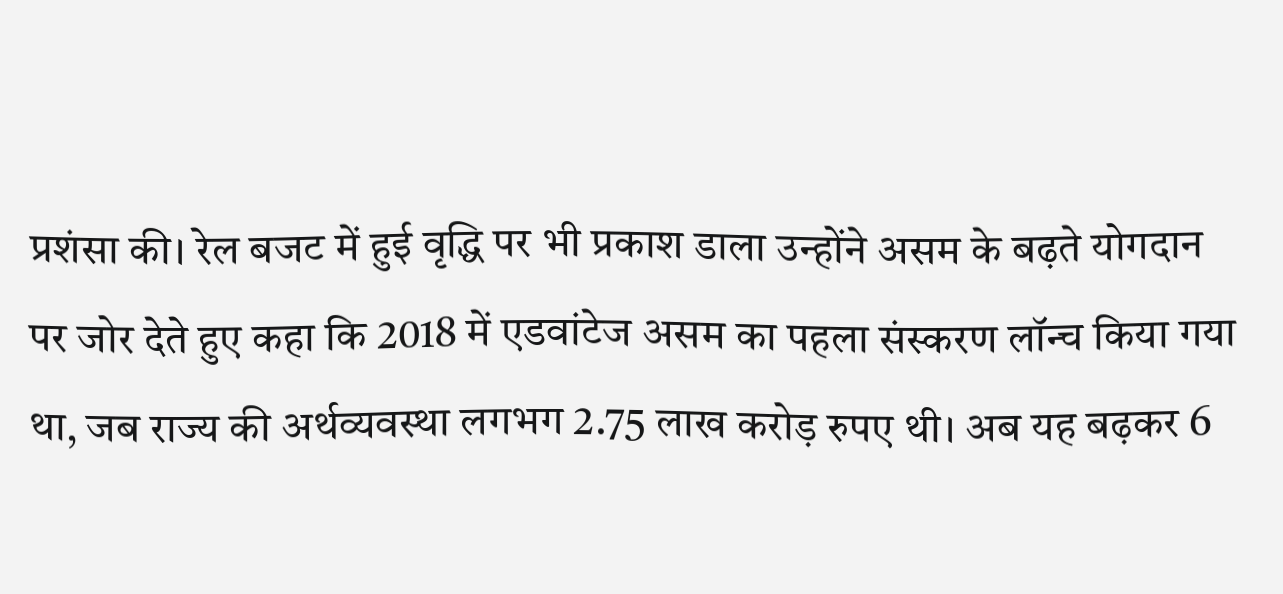प्रशंसा की। रेल बजट में हुई वृद्धि पर भी प्रकाश डाला उन्होंने असम के बढ़ते योगदान पर जोर देते हुए कहा कि 2018 में एडवांटेज असम का पहला संस्करण लॉन्च किया गया था, जब राज्य की अर्थव्यवस्था लगभग 2.75 लाख करोड़ रुपए थी। अब यह बढ़कर 6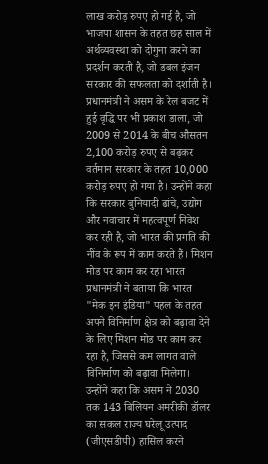लाख करोड़ रुपए हो गई है, जो भाजपा शासन के तहत छह साल में अर्थव्यवस्था को दोगुना करने का प्रदर्शन करती है, जो डबल इंजन सरकार की सफलता को दर्शाती है। प्रधानमंत्री ने असम के रेल बजट में हुई वृद्धि पर भी प्रकाश डाला, जो 2009 से 2014 के बीच औसतन 2,100 करोड़ रुपए से बढ़कर वर्तमान सरकार के तहत 10,000 करोड़ रुपए हो गया है। उन्होंने कहा कि सरकार बुनियादी ढांचे, उद्योग और नवाचार में महत्वपूर्ण निवेश कर रही है, जो भारत की प्रगति की नींव के रूप में काम करते हैं। मिशन मोड पर काम कर रहा भारत प्रधानमंत्री ने बताया कि भारत "मेक इन इंडिया" पहल के तहत अपने विनिर्माण क्षेत्र को बढ़ावा देने के लिए मिशन मोड पर काम कर रहा है, जिससे कम लागत वाले विनिर्माण को बढ़ावा मिलेगा। उन्होंने कहा कि असम ने 2030 तक 143 बिलियन अमरीकी डॉलर का सकल राज्य घरेलू उत्पाद (जीएसडीपी) हासिल करने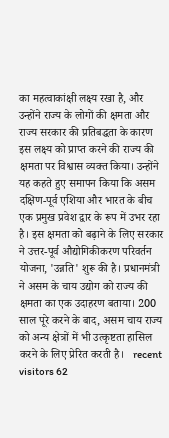का महत्वाकांक्षी लक्ष्य रखा है, और उन्होंने राज्य के लोगों की क्षमता और राज्य सरकार की प्रतिबद्धता के कारण इस लक्ष्य को प्राप्त करने की राज्य की क्षमता पर विश्वास व्यक्त किया। उन्होंने यह कहते हुए समापन किया कि असम दक्षिण-पूर्व एशिया और भारत के बीच एक प्रमुख प्रवेश द्वार के रूप में उभर रहा है। इस क्षमता को बढ़ाने के लिए सरकार ने उत्तर-पूर्व औद्योगिकीकरण परिवर्तन योजना, 'उन्नति' शुरू की है। प्रधानमंत्री ने असम के चाय उद्योग को राज्य की क्षमता का एक उदाहरण बताया। 200 साल पूरे करने के बाद, असम चाय राज्य को अन्य क्षेत्रों में भी उत्कृष्टता हासिल करने के लिए प्रेरित करती है।   recent visitors 62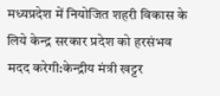मध्यप्रदेश में नियोजित शहरी विकास के लिये केन्द्र सरकार प्रदेश को हरसंभव मदद करेगी:केन्द्रीय मंत्री खट्टर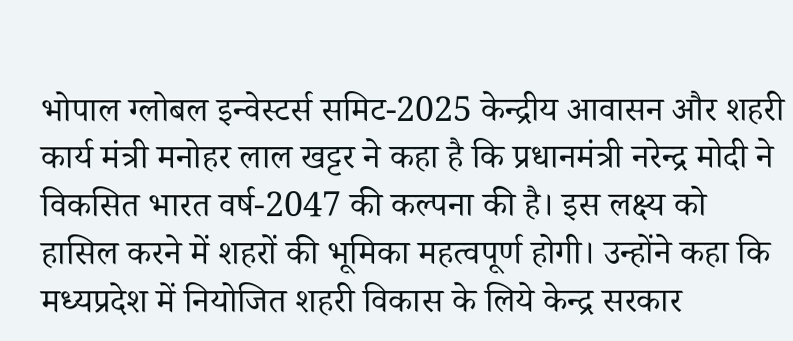भोपाल ग्लोबल इन्वेस्टर्स समिट-2025 केन्द्रीय आवासन और शहरी कार्य मंत्री मनोहर लाल खट्टर ने कहा है कि प्रधानमंत्री नरेन्द्र मोदी ने विकसित भारत वर्ष-2047 की कल्पना की है। इस लक्ष्य को हासिल करने में शहरों की भूमिका महत्वपूर्ण होगी। उन्होंने कहा कि मध्यप्रदेश में नियोजित शहरी विकास के लिये केन्द्र सरकार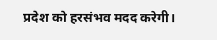प्रदेश को हरसंभव मदद करेगी।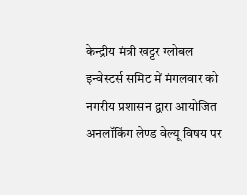केन्द्रीय मंत्री खट्टर ग्लोबल इन्वेस्टर्स समिट में मंगलवार को नगरीय प्रशासन द्वारा आयोजित अनलॉकिंग लेण्ड वेल्यू विषय पर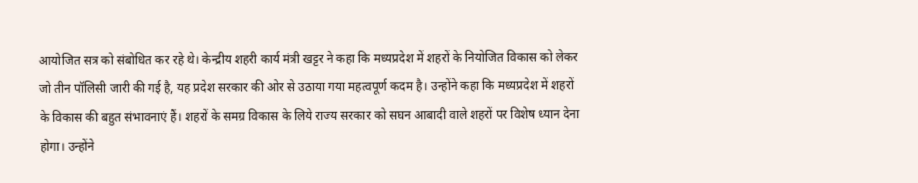आयोजित सत्र को संबोधित कर रहे थे। केन्द्रीय शहरी कार्य मंत्री खट्टर ने कहा कि मध्यप्रदेश में शहरों के नियोजित विकास को लेकर जो तीन पॉलिसी जारी की गई है, यह प्रदेश सरकार की ओर से उठाया गया महत्वपूर्ण कदम है। उन्होंने कहा कि मध्यप्रदेश में शहरों के विकास की बहुत संभावनाएं हैं। शहरों के समग्र विकास के लिये राज्य सरकार को सघन आबादी वाले शहरों पर विशेष ध्यान देना होगा। उन्होंने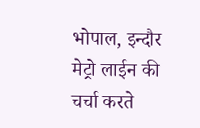भोपाल, इन्दौर मेट्रो लाईन की चर्चा करते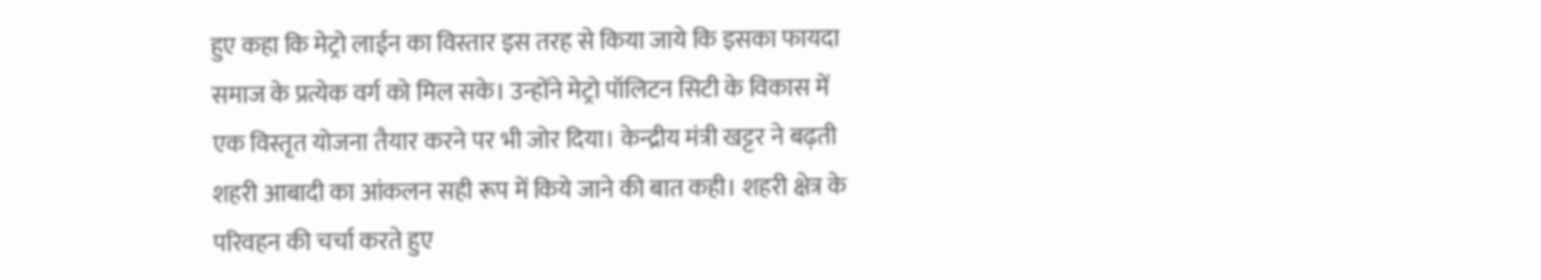हुए कहा कि मेट्रो लाईन का विस्तार इस तरह से किया जाये कि इसका फायदा समाज के प्रत्येक वर्ग को मिल सके। उन्होंने मेट्रो पॉलिटन सिटी के विकास में एक विस्तृत योजना तैयार करने पर भी जोर दिया। केन्द्रीय मंत्री खट्टर ने बढ़ती शहरी आबादी का आंकलन सही रूप में किये जाने की बात कही। शहरी क्षेत्र के परिवहन की चर्चा करते हुए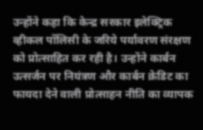उन्होंने कहा कि केन्द्र सरकार इलेक्ट्रिक व्हीकल पॉलिसी के जरिये पर्यावरण संरक्षण को प्रोत्साहित कर रही है। उन्होंने कार्बन उत्सर्जन पर नियंत्रण और कार्बन क्रेडिट का फायदा देने वाली प्रोत्साहन नीति का व्यापक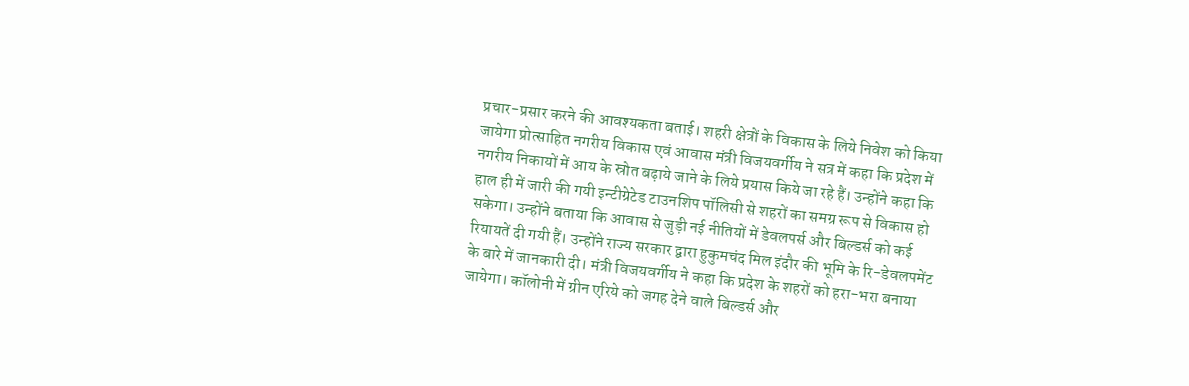प्रचार-प्रसार करने की आवश्यकता बताई। शहरी क्षेत्रों के विकास के लिये निवेश को किया जायेगा प्रोत्साहित नगरीय विकास एवं आवास मंत्री विजयवर्गीय ने सत्र में कहा कि प्रदेश में नगरीय निकायों में आय के स्रोत बढ़ाये जाने के लिये प्रयास किये जा रहे हैं। उन्होंने कहा कि हाल ही में जारी की गयी इन्टीग्रेटेड टाउनशिप पॉलिसी से शहरों का समग्र रूप से विकास हो सकेगा। उन्होंने बताया कि आवास से जुड़ी नई नीतियों में डेवलपर्स और बिल्डर्स को कई रियायतें दी गयी हैं। उन्होंने राज्य सरकार द्वारा हुकुमचंद मिल इंदौर की भूमि के रि-डेवलपमेंट के बारे में जानकारी दी। मंत्री विजयवर्गीय ने कहा कि प्रदेश के शहरों को हरा-भरा बनाया जायेगा। कॉलोनी में ग्रीन एरिये को जगह देने वाले बिल्डर्स और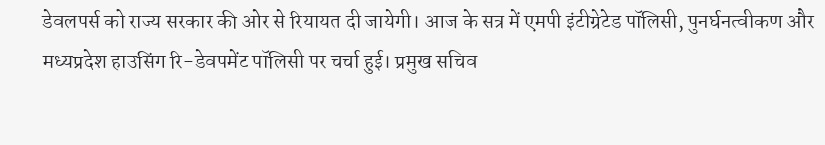डेवलपर्स को राज्य सरकार की ओर से रियायत दी जायेगी। आज के सत्र में एमपी इंटीग्रेटेड पॉलिसी, पुनर्घनत्वीकण और मध्यप्रदेश हाउसिंग रि-डेवपमेंट पॉलिसी पर चर्चा हुई। प्रमुख सचिव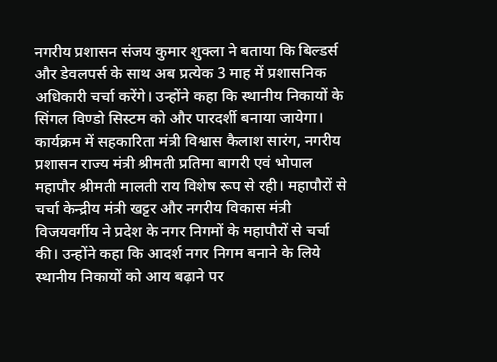नगरीय प्रशासन संजय कुमार शुक्ला ने बताया कि बिल्डर्स और डेवलपर्स के साथ अब प्रत्येक 3 माह में प्रशासनिक अधिकारी चर्चा करेंगे। उन्होंने कहा कि स्थानीय निकायों के सिंगल विण्डो सिस्टम को और पारदर्शी बनाया जायेगा। कार्यक्रम में सहकारिता मंत्री विश्वास कैलाश सारंग, नगरीय प्रशासन राज्य मंत्री श्रीमती प्रतिमा बागरी एवं भोपाल महापौर श्रीमती मालती राय विशेष रूप से रही। महापौरों से चर्चा केन्द्रीय मंत्री खट्टर और नगरीय विकास मंत्री विजयवर्गीय ने प्रदेश के नगर निगमों के महापौरों से चर्चा की। उन्होंने कहा कि आदर्श नगर निगम बनाने के लिये स्थानीय निकायों को आय बढ़ाने पर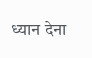ध्यान देना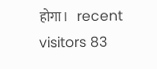होगा।   recent visitors 83